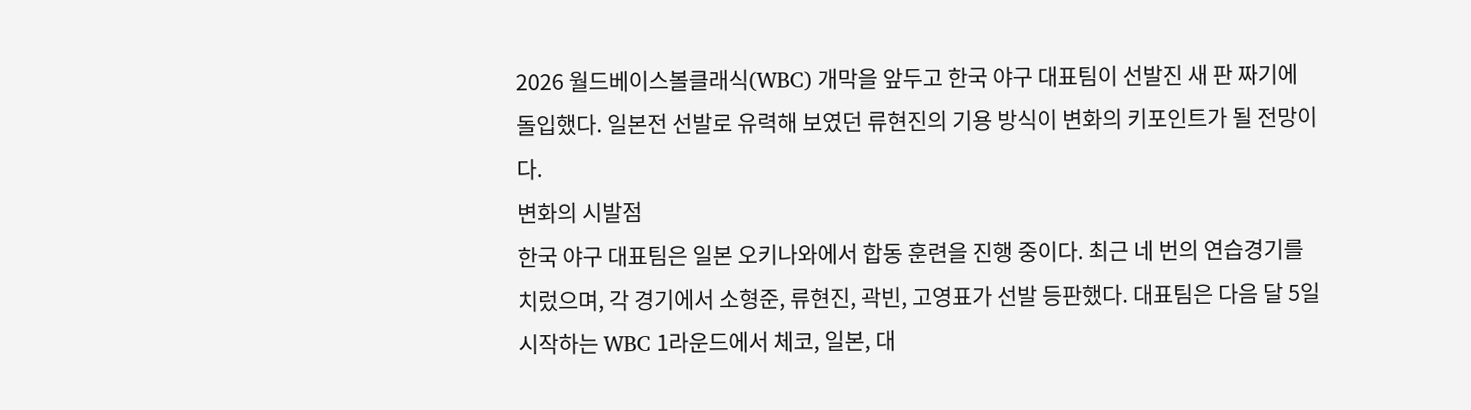2026 월드베이스볼클래식(WBC) 개막을 앞두고 한국 야구 대표팀이 선발진 새 판 짜기에 돌입했다. 일본전 선발로 유력해 보였던 류현진의 기용 방식이 변화의 키포인트가 될 전망이다.
변화의 시발점
한국 야구 대표팀은 일본 오키나와에서 합동 훈련을 진행 중이다. 최근 네 번의 연습경기를 치렀으며, 각 경기에서 소형준, 류현진, 곽빈, 고영표가 선발 등판했다. 대표팀은 다음 달 5일 시작하는 WBC 1라운드에서 체코, 일본, 대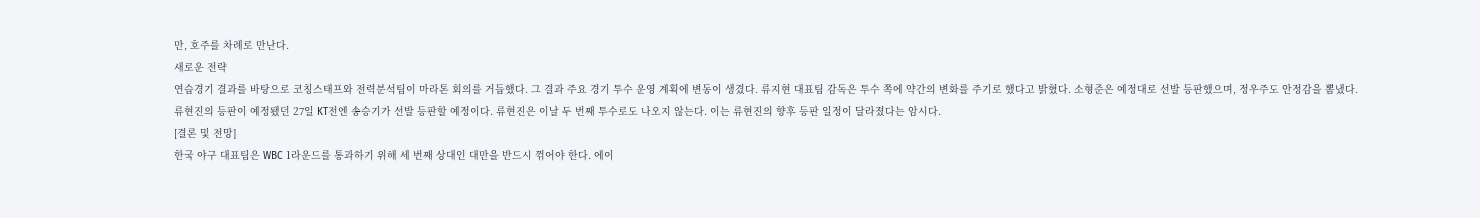만, 호주를 차례로 만난다.
새로운 전략
연습경기 결과를 바탕으로 코칭스태프와 전력분석팀이 마라톤 회의를 거듭했다. 그 결과 주요 경기 투수 운영 계획에 변동이 생겼다. 류지현 대표팀 감독은 투수 쪽에 약간의 변화를 주기로 했다고 밝혔다. 소형준은 예정대로 선발 등판했으며, 정우주도 안정감을 뽐냈다.
류현진의 등판이 예정됐던 27일 KT전엔 송승기가 선발 등판할 예정이다. 류현진은 이날 두 번째 투수로도 나오지 않는다. 이는 류현진의 향후 등판 일정이 달라졌다는 암시다.
[결론 및 전망]
한국 야구 대표팀은 WBC 1라운드를 통과하기 위해 세 번째 상대인 대만을 반드시 꺾어야 한다. 에이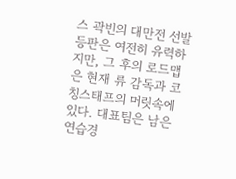스 곽빈의 대만전 선발 등판은 여전히 유력하지만, 그 후의 로드맵은 현재 류 감독과 코칭스태프의 머릿속에 있다. 대표팀은 남은 연습경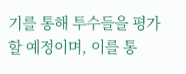기를 통해 투수들을 평가할 예정이며, 이를 통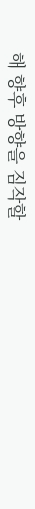해 향후 방향을 짐작할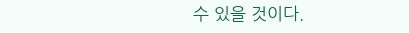수 있을 것이다.